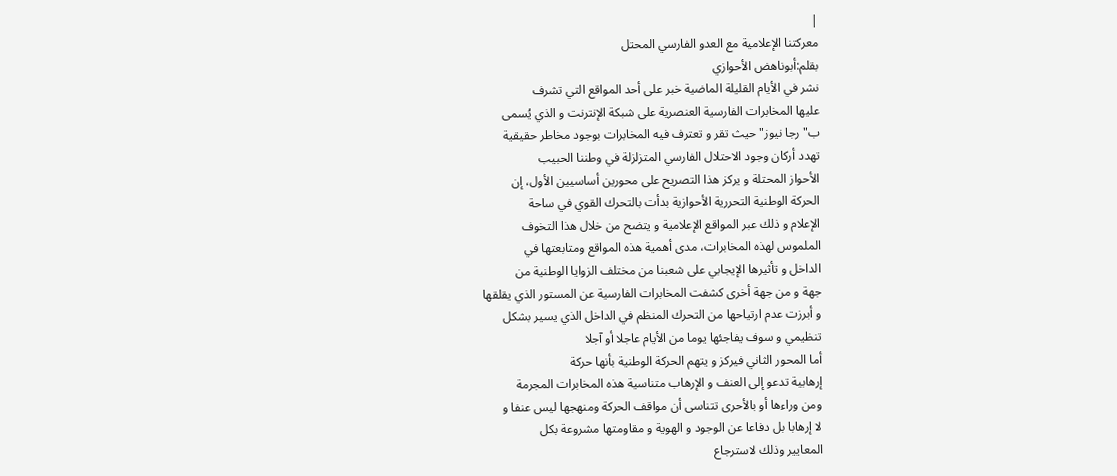|
معركتنا الإعلامية مع العدو الفارسي المحتل
بقلم:أبوناهض الأحوازي
نشر في الأيام القليلة الماضية خبر على أحد المواقع التي تشرف
عليها المخابرات الفارسية العنصرية على شبكة الإنترنت و الذي يُسمى
ب" رجا نيوز" حيث تقر و تعترف فيه المخابرات بوجود مخاطر حقيقية
تهدد أركان وجود الاحتلال الفارسي المتزلزلة في وطننا الحبيب
الأحواز المحتلة و يركز هذا التصريح على محورين أساسيين الأول، إن
الحركة الوطنية التحررية الأحوازية بدأت بالتحرك القوي في ساحة
الإعلام و ذلك عبر المواقع الإعلامية و يتضح من خلال هذا التخوف
الملموس لهذه المخابرات، مدى أهمية هذه المواقع ومتابعتها في
الداخل و تأثيرها الإيجابي على شعبنا من مختلف الزوايا الوطنية من
جهة و من جهة أخرى كشفت المخابرات الفارسية عن المستور الذي يقلقها
و أبرزت عدم ارتياحها من التحرك المنظم في الداخل الذي يسير بشكل
تنظيمي و سوف يفاجئها يوما من الأيام عاجلا أو آجلا
أما المحور الثاني فيركز و يتهم الحركة الوطنية بأنها حركة
إرهابية تدعو إلى العنف و الإرهاب متناسية هذه المخابرات المجرمة
ومن وراءها أو بالأحرى تتناسى أن مواقف الحركة ومنهجها ليس عنفا و
لا إرهابا بل دفاعا عن الوجود و الهوية و مقاومتها مشروعة بكل
المعايير وذلك لاسترجاع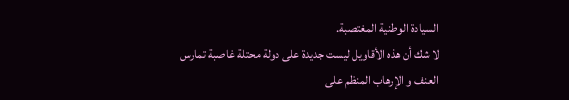السيادة الوطنية المغتصبة.
لا شك أن هذه الأقاويل ليست جديدة على دولة محتلة غاصبة تمارس
العنف و الإرهاب المنظم على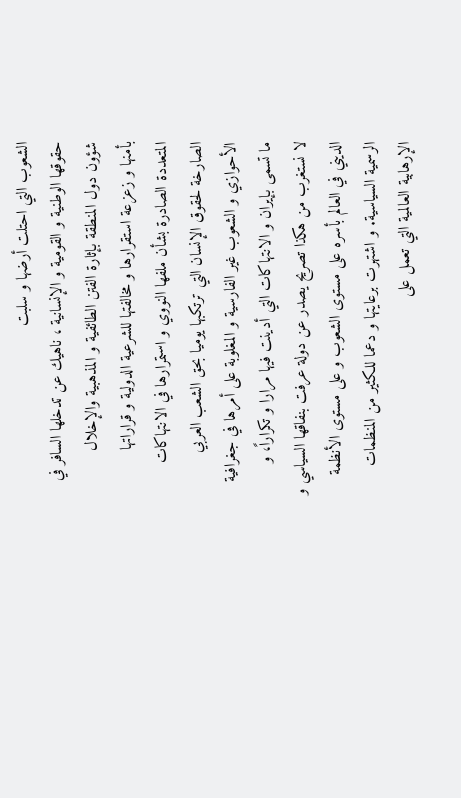الشعوب التي احتلت أرضها و سلبت
حقوقها الوطنية و القومية و الإنسانية ، ناهيك عن تدخلها السافر في
شؤون دول المنطقة بإثارة الفتن الطائفية و المذهبية والإخلال
بأمنها و زعزعة استقرارها و مخالفتها للشرعية الدولية و قراراتها
المتعددة الصادرة بشأن ملفها النووي و استمرارها في الانتهاكات
الصارخة لحقوق الإنسان التي ترتكبها يوميا بحق الشعب العربي
الأحوازي و الشعوب غير الفارسية و المغلوبة على أمرها في جغرافية
ما تسمى بإيران و الانتهاكات التي أدينت فيها مرارا و تكراراً، و
لا نستغرب من هكذا تصريح يصدر عن دولة عرفت بنفاقها السياسي و
الديني في العالم بأسره على مستوى الشعوب و على مستوى الأنظمة
الرسمية السياسية. و اشتهرت برعايتها و دعما للكثير من المنظمات
الإرهابية العالمية التي تعمل على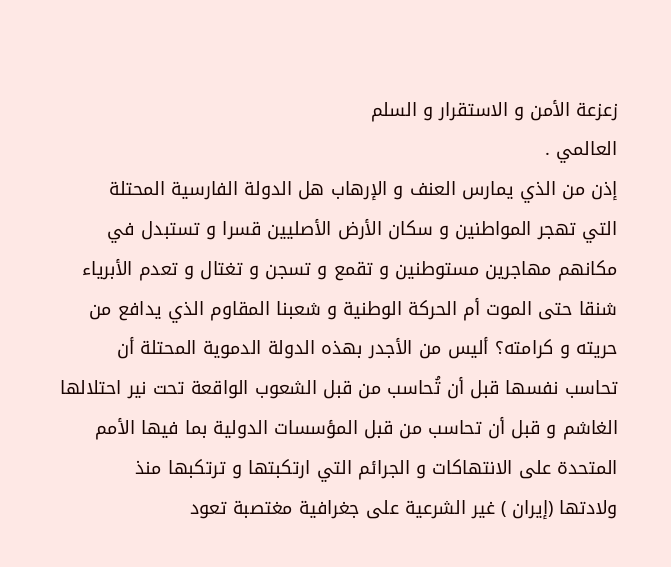زعزعة الأمن و الاستقرار و السلم
العالمي .
إذن من الذي يمارس العنف و الإرهاب هل الدولة الفارسية المحتلة
التي تهجر المواطنين و سكان الأرض الأصليين قسرا و تستبدل في
مكانهم مهاجرين مستوطنين و تقمع و تسجن و تغتال و تعدم الأبرياء
شنقا حتى الموت أم الحركة الوطنية و شعبنا المقاوم الذي يدافع من
حريته و كرامته؟ أليس من الأجدر بهذه الدولة الدموية المحتلة أن
تحاسب نفسها قبل أن تُحاسب من قبل الشعوب الواقعة تحت نير احتلالها
الغاشم و قبل أن تحاسب من قبل المؤسسات الدولية بما فيها الأمم
المتحدة على الانتهاكات و الجرائم التي ارتكبتها و ترتكبها منذ
ولادتها (إيران ) غير الشرعية على جغرافية مغتصبة تعود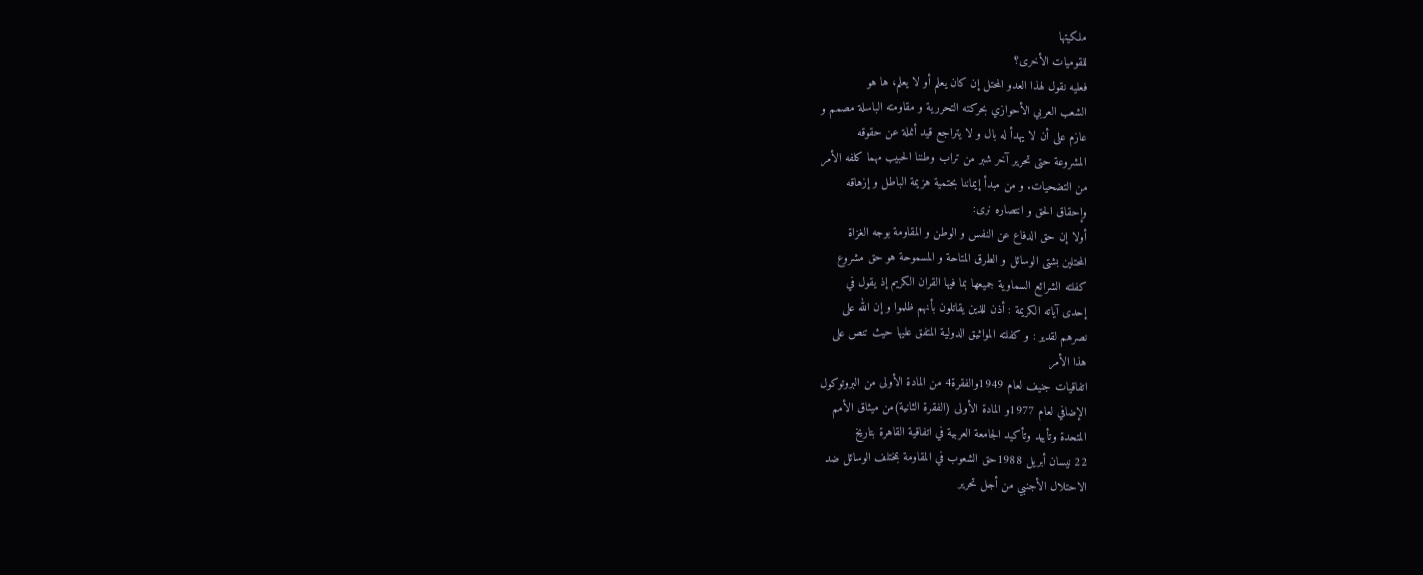ملكيتها
للقوميات الأخرى؟
فعليه نقول لهذا العدو المحتل إن كان يعلم أو لا يعلم، ها هو
الشعب العربي الأحوازي بحركته التحررية و مقاومته الباسلة مصمم و
عازم على أن لا يهدأ له بال و لا يتراجع قيد أنملة عن حقوقه
المشروعة حتى تحرير آخر شبر من تراب وطننا الحبيب مهما كلفه الأمر
من التضحيات. و من مبدأ إيماننا بحتمية هزيمة الباطل و إزهاقه
وإحقاق الحق و انتصاره نرى:
أولا إن حق الدفاع عن النفس و الوطن و المقاومة بوجه الغزاة
المحتلين بشتى الوسائل و الطرق المتاحة و المسموحة هو حق مشروع
كفلته الشرائع السماوية جميعها بما فيها القران الكريم إذ يقول في
إحدى آياته الكريمة : أذن للذين يقاتلون بأنهم ظلموا و إن الله على
نصرهم لقدير : و كفلته المواثيق الدولية المتفق عليها حيث تنص على
هذا الأمر
اتفاقيات جنيف لعام 1949والفقرة4 من المادة الأولى من البروتوكول
الإضافي لعام 1977و المادة الأولى (الفقرة الثانية)من ميثاق الأمم
المتحدة وتأييد وتأكيد الجامعة العربية في اتفاقية القاهرة بتاريخ
22 نيسان أبريل 1988حق الشعوب في المقاومة بمختلف الوسائل ضد
الاحتلال الأجنبي من أجل تحرير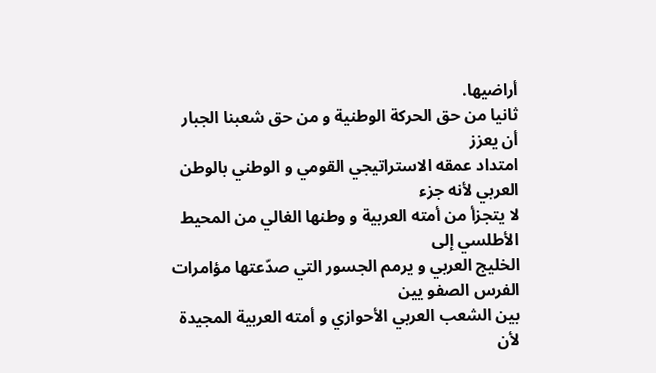أراضيها.
ثانيا من حق الحركة الوطنية و من حق شعبنا الجبار أن يعزز
امتداد عمقه الاستراتيجي القومي و الوطني بالوطن العربي لأنه جزء
لا يتجزأ من أمته العربية و وطنها الغالي من المحيط الأطلسي إلى
الخليج العربي و يرمم الجسور التي صدّعتها مؤامرات الفرس الصفو يين
بين الشعب العربي الأحوازي و أمته العربية المجيدة لأن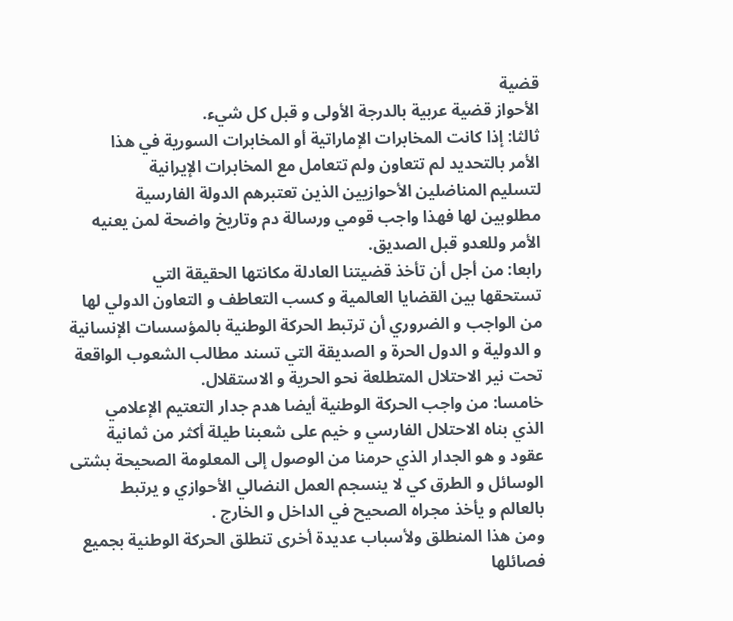قضية
الأحواز قضية عربية بالدرجة الأولى و قبل كل شيء.
ثالثا: إذا كانت المخابرات الإماراتية أو المخابرات السورية في هذا
الأمر بالتحديد لم تتعاون ولم تتعامل مع المخابرات الإيرانية
لتسليم المناضلين الأحوازيين الذين تعتبرهم الدولة الفارسية
مطلوبين لها فهذا واجب قومي ورسالة دم وتاريخ واضحة لمن يعنيه
الأمر وللعدو قبل الصديق.
رابعا: من أجل أن تأخذ قضيتنا العادلة مكانتها الحقيقة التي
تستحقها بين القضايا العالمية و كسب التعاطف و التعاون الدولي لها
من الواجب و الضروري أن ترتبط الحركة الوطنية بالمؤسسات الإنسانية
و الدولية و الدول الحرة و الصديقة التي تسند مطالب الشعوب الواقعة
تحت نير الاحتلال المتطلعة نحو الحرية و الاستقلال.
خامسا: من واجب الحركة الوطنية أيضا هدم جدار التعتيم الإعلامي
الذي بناه الاحتلال الفارسي و خيم على شعبنا طيلة أكثر من ثمانية
عقود و هو الجدار الذي حرمنا من الوصول إلى المعلومة الصحيحة بشتى
الوسائل و الطرق كي لا ينسجم العمل النضالي الأحوازي و يرتبط
بالعالم و يأخذ مجراه الصحيح في الداخل و الخارج .
ومن هذا المنطلق ولأسباب عديدة أخرى تنطلق الحركة الوطنية بجميع
فصائلها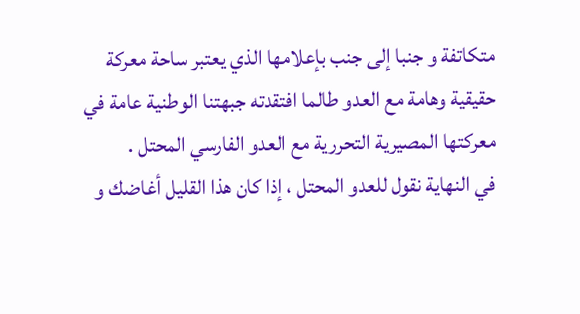متكاتفة و جنبا إلى جنب بإعلامها الذي يعتبر ساحة معركة
حقيقية وهامة مع العدو طالما افتقدته جبهتنا الوطنية عامة في
معركتها المصيرية التحررية مع العدو الفارسي المحتل .
في النهاية نقول للعدو المحتل ، إذا كان هذا القليل أغاضك و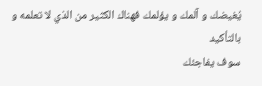يُغيضك و آلمك و يؤلمك فهناك الكثير من الذي لا تعلمه و بالتأكيد
سوف يفاجئك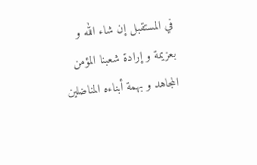في المستقبل إن شاء الله و بعزيمة و إرادة شعبنا المؤمن
المجاهد و بهمة أبناءه المناضلين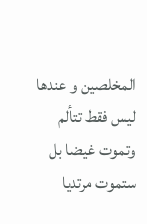المخلصين و عندها ليس فقط تتألم
وتموت غيضا بل ستموت مرتديا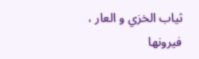ثياب الخزي و العار ، فيرونها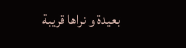بعيدة و نراها قريبة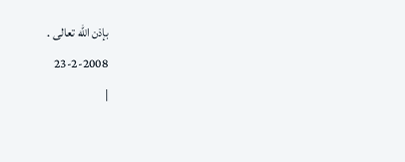بإذن الله تعالى .
23-2-2008
|